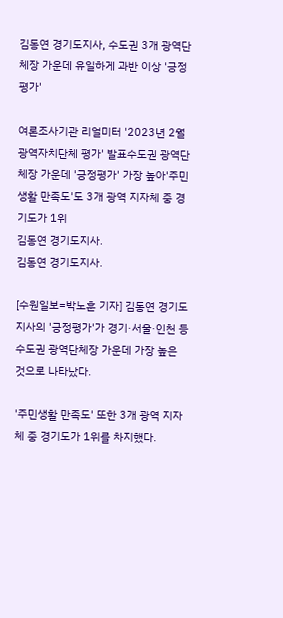김동연 경기도지사, 수도권 3개 광역단체장 가운데 유일하게 과반 이상 '긍정평가'

여론조사기관 리얼미터 '2023년 2월 광역자치단체 평가' 발표수도권 광역단체장 가운데 '긍정평가' 가장 높아'주민생활 만족도'도 3개 광역 지자체 중 경기도가 1위
김동연 경기도지사.
김동연 경기도지사.

[수원일보=박노훈 기자] 김동연 경기도지사의 '긍정평가'가 경기·서울·인천 등 수도권 광역단체장 가운데 가장 높은 것으로 나타났다.

'주민생활 만족도' 또한 3개 광역 지자체 중 경기도가 1위를 차지했다.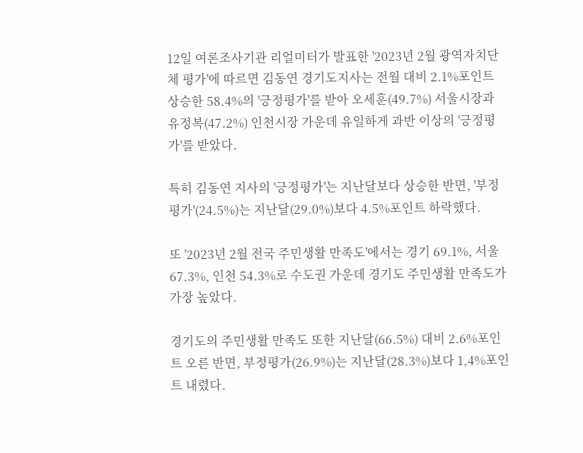12일 여론조사기관 리얼미터가 발표한 '2023년 2월 광역자치단체 평가'에 따르면 김동연 경기도지사는 전월 대비 2.1%포인트 상승한 58.4%의 '긍정평가'를 받아 오세훈(49.7%) 서울시장과 유정복(47.2%) 인천시장 가운데 유일하게 과반 이상의 '긍정평가'를 받았다.

특히 김동연 지사의 '긍정평가'는 지난달보다 상승한 반면, '부정평가'(24.5%)는 지난달(29.0%)보다 4.5%포인트 하락했다.

또 '2023년 2월 전국 주민생활 만족도'에서는 경기 69.1%, 서울 67.3%, 인천 54.3%로 수도권 가운데 경기도 주민생활 만족도가 가장 높았다.

경기도의 주민생활 만족도 또한 지난달(66.5%) 대비 2.6%포인트 오른 반면, 부정평가(26.9%)는 지난달(28.3%)보다 1,4%포인트 내렸다.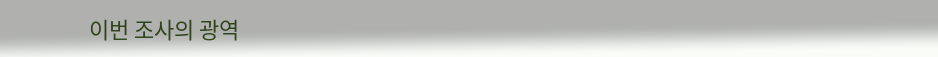이번 조사의 광역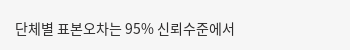단체별 표본오차는 95% 신뢰수준에서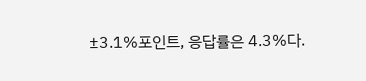±3.1%포인트, 응답률은 4.3%다.